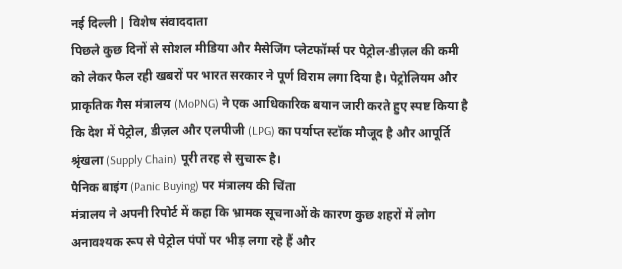नई दिल्ली | विशेष संवाददाता
पिछले कुछ दिनों से सोशल मीडिया और मैसेजिंग प्लेटफॉर्म्स पर पेट्रोल-डीज़ल की कमी को लेकर फैल रही खबरों पर भारत सरकार ने पूर्ण विराम लगा दिया है। पेट्रोलियम और प्राकृतिक गैस मंत्रालय (MoPNG) ने एक आधिकारिक बयान जारी करते हुए स्पष्ट किया है कि देश में पेट्रोल, डीज़ल और एलपीजी (LPG) का पर्याप्त स्टॉक मौजूद है और आपूर्ति श्रृंखला (Supply Chain) पूरी तरह से सुचारू है।
पैनिक बाइंग (Panic Buying) पर मंत्रालय की चिंता
मंत्रालय ने अपनी रिपोर्ट में कहा कि भ्रामक सूचनाओं के कारण कुछ शहरों में लोग अनावश्यक रूप से पेट्रोल पंपों पर भीड़ लगा रहे हैं और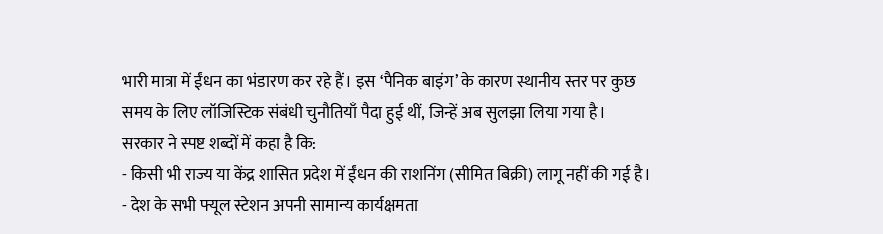भारी मात्रा में ईंधन का भंडारण कर रहे हैं। इस ‘पैनिक बाइंग’ के कारण स्थानीय स्तर पर कुछ समय के लिए लॉजिस्टिक संबंधी चुनौतियाँ पैदा हुई थीं, जिन्हें अब सुलझा लिया गया है।
सरकार ने स्पष्ट शब्दों में कहा है कि:
- किसी भी राज्य या केंद्र शासित प्रदेश में ईंधन की राशनिंग (सीमित बिक्री) लागू नहीं की गई है।
- देश के सभी फ्यूल स्टेशन अपनी सामान्य कार्यक्षमता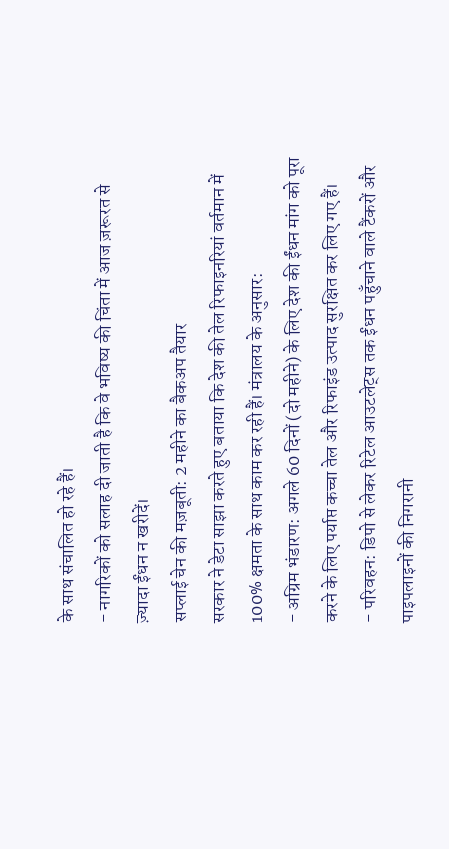के साथ संचालित हो रहे हैं।
- नागरिकों को सलाह दी जाती है कि वे भविष्य की चिंता में आज ज़रूरत से ज़्यादा ईंधन न खरीदें।
सप्लाई चेन की मज़बूती: 2 महीने का बैकअप तैयार
सरकार ने डेटा साझा करते हुए बताया कि देश की तेल रिफाइनरियां वर्तमान में 100% क्षमता के साथ काम कर रही हैं। मंत्रालय के अनुसार:
- अग्रिम भंडारण: अगले 60 दिनों (दो महीने) के लिए देश की ईंधन मांग को पूरा करने के लिए पर्याप्त कच्चा तेल और रिफाइंड उत्पाद सुरक्षित कर लिए गए हैं।
- परिवहन: डिपो से लेकर रिटेल आउटलेट्स तक ईंधन पहुँचाने वाले टैंकरों और पाइपलाइनों की निगरानी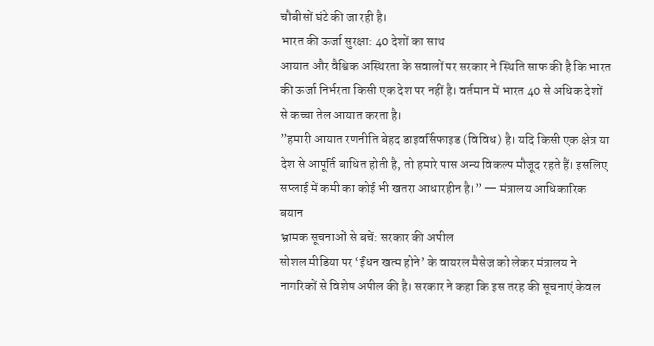चौबीसों घंटे की जा रही है।
भारत की ऊर्जा सुरक्षा: 40 देशों का साथ
आयात और वैश्विक अस्थिरता के सवालों पर सरकार ने स्थिति साफ की है कि भारत की ऊर्जा निर्भरता किसी एक देश पर नहीं है। वर्तमान में भारत 40 से अधिक देशों से कच्चा तेल आयात करता है।
”हमारी आयात रणनीति बेहद डाइवर्सिफाइड (विविध) है। यदि किसी एक क्षेत्र या देश से आपूर्ति बाधित होती है, तो हमारे पास अन्य विकल्प मौजूद रहते हैं। इसलिए सप्लाई में कमी का कोई भी खतरा आधारहीन है।” — मंत्रालय आधिकारिक बयान
भ्रामक सूचनाओं से बचें: सरकार की अपील
सोशल मीडिया पर ‘ईंधन खत्म होने’ के वायरल मैसेज को लेकर मंत्रालय ने नागरिकों से विशेष अपील की है। सरकार ने कहा कि इस तरह की सूचनाएं केवल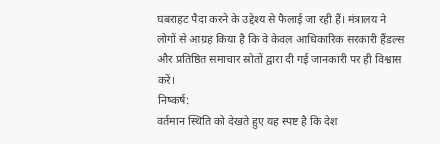घबराहट पैदा करने के उद्देश्य से फैलाई जा रही हैं। मंत्रालय ने लोगों से आग्रह किया है कि वे केवल आधिकारिक सरकारी हैंडल्स और प्रतिष्ठित समाचार स्रोतों द्वारा दी गई जानकारी पर ही विश्वास करें।
निष्कर्ष:
वर्तमान स्थिति को देखते हुए यह स्पष्ट है कि देश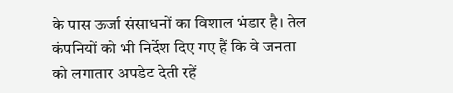के पास ऊर्जा संसाधनों का विशाल भंडार है। तेल कंपनियों को भी निर्देश दिए गए हैं कि वे जनता को लगातार अपडेट देती रहें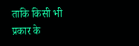ताकि किसी भी प्रकार के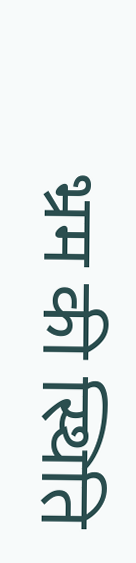भ्रम की स्थिति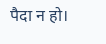पैदा न हो।